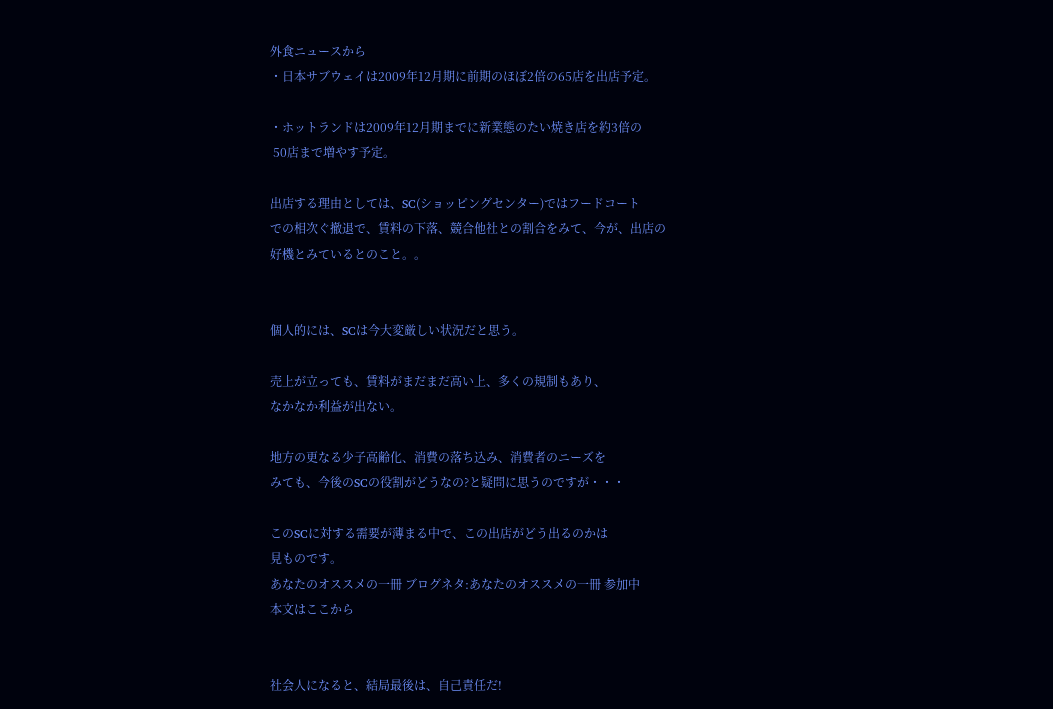外食ニュースから
・日本サブウェイは2009年12月期に前期のほぼ2倍の65店を出店予定。

・ホットランドは2009年12月期までに新業態のたい焼き店を約3倍の
 50店まで増やす予定。

出店する理由としては、SC(ショッピングセンター)ではフードコート
での相次ぐ撤退で、賃料の下落、競合他社との割合をみて、今が、出店の
好機とみているとのこと。。


個人的には、SCは今大変厳しい状況だと思う。

売上が立っても、賃料がまだまだ高い上、多くの規制もあり、
なかなか利益が出ない。

地方の更なる少子高齢化、消費の落ち込み、消費者のニーズを
みても、今後のSCの役割がどうなの?と疑問に思うのですが・・・

このSCに対する需要が薄まる中で、この出店がどう出るのかは
見ものです。
あなたのオススメの一冊 ブログネタ:あなたのオススメの一冊 参加中
本文はここから


社会人になると、結局最後は、自己責任だ!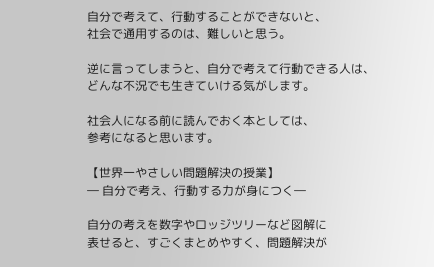自分で考えて、行動することができないと、
社会で通用するのは、難しいと思う。

逆に言ってしまうと、自分で考えて行動できる人は、
どんな不況でも生きていける気がします。

社会人になる前に読んでおく本としては、
参考になると思います。

【世界一やさしい問題解決の授業】
― 自分で考え、行動する力が身につく―

自分の考えを数字やロッジツリーなど図解に
表せると、すごくまとめやすく、問題解決が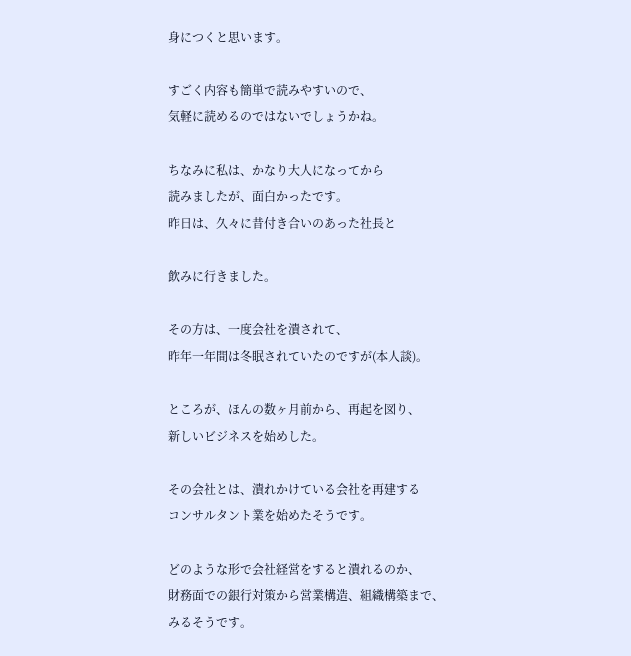身につくと思います。

すごく内容も簡単で読みやすいので、
気軽に読めるのではないでしょうかね。

ちなみに私は、かなり大人になってから
読みましたが、面白かったです。
昨日は、久々に昔付き合いのあった社長と

飲みに行きました。

その方は、一度会社を潰されて、
昨年一年間は冬眠されていたのですが(本人談)。

ところが、ほんの数ヶ月前から、再起を図り、
新しいビジネスを始めした。

その会社とは、潰れかけている会社を再建する
コンサルタント業を始めたそうです。

どのような形で会社経営をすると潰れるのか、
財務面での銀行対策から営業構造、組織構築まで、
みるそうです。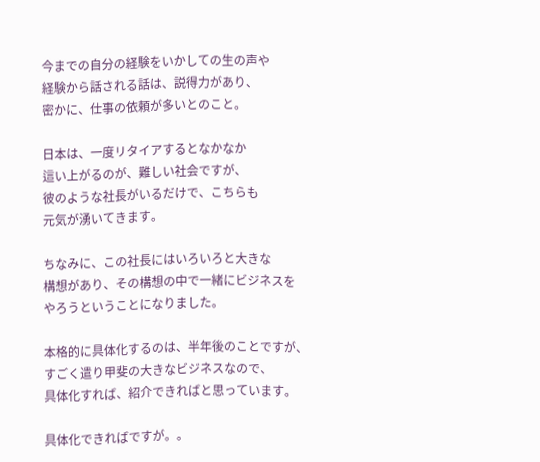今までの自分の経験をいかしての生の声や
経験から話される話は、説得力があり、
密かに、仕事の依頼が多いとのこと。

日本は、一度リタイアするとなかなか
這い上がるのが、難しい社会ですが、
彼のような社長がいるだけで、こちらも
元気が湧いてきます。

ちなみに、この社長にはいろいろと大きな
構想があり、その構想の中で一緒にビジネスを
やろうということになりました。

本格的に具体化するのは、半年後のことですが、
すごく遣り甲斐の大きなビジネスなので、
具体化すれば、紹介できればと思っています。

具体化できればですが。。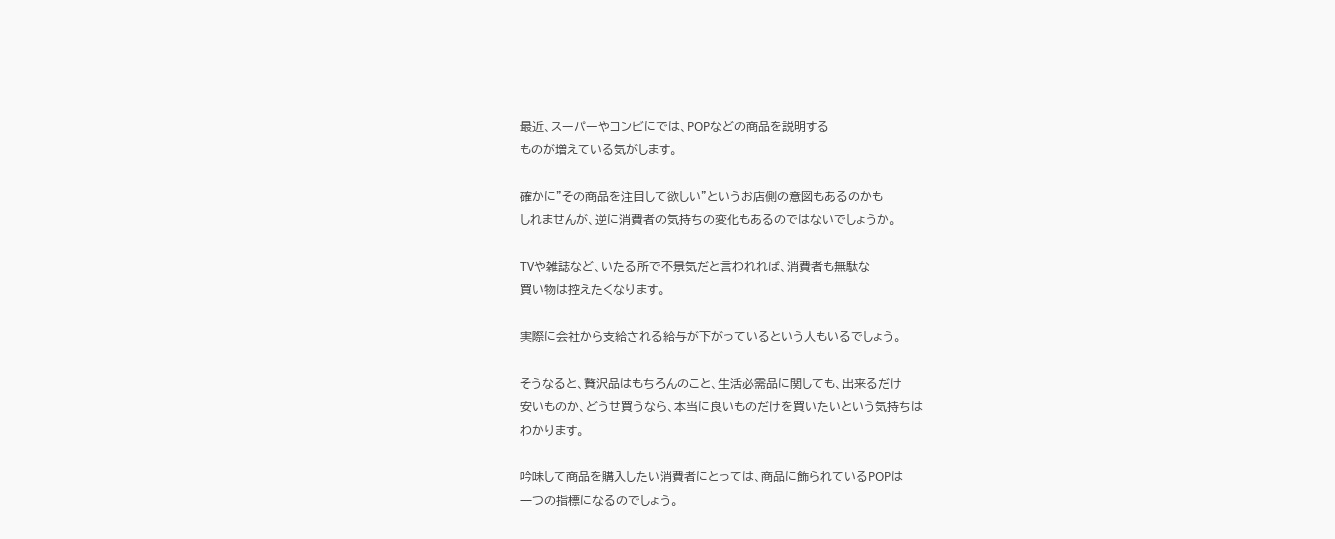最近、スーパーやコンビにでは、POPなどの商品を説明する
ものが増えている気がします。

確かに”その商品を注目して欲しい”というお店側の意図もあるのかも
しれませんが、逆に消費者の気持ちの変化もあるのではないでしょうか。

TVや雑誌など、いたる所で不景気だと言われれば、消費者も無駄な
買い物は控えたくなります。

実際に会社から支給される給与が下がっているという人もいるでしょう。

そうなると、贅沢品はもちろんのこと、生活必需品に関しても、出来るだけ
安いものか、どうせ買うなら、本当に良いものだけを買いたいという気持ちは
わかります。

吟味して商品を購入したい消費者にとっては、商品に飾られているPOPは
一つの指標になるのでしょう。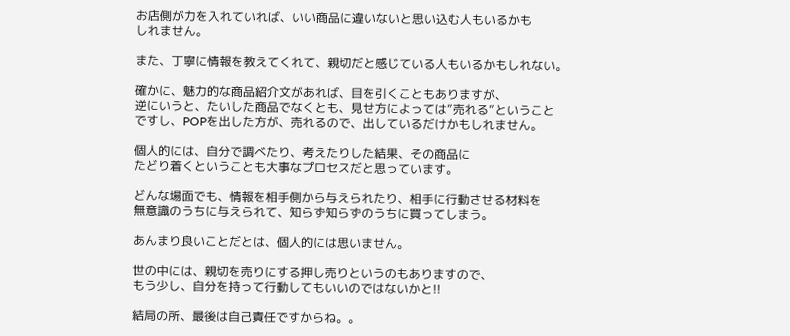お店側が力を入れていれば、いい商品に違いないと思い込む人もいるかも
しれません。

また、丁寧に情報を教えてくれて、親切だと感じている人もいるかもしれない。

確かに、魅力的な商品紹介文があれば、目を引くこともありますが、
逆にいうと、たいした商品でなくとも、見せ方によっては”売れる”ということ
ですし、POPを出した方が、売れるので、出しているだけかもしれません。

個人的には、自分で調べたり、考えたりした結果、その商品に
たどり着くということも大事なプロセスだと思っています。

どんな場面でも、情報を相手側から与えられたり、相手に行動させる材料を
無意識のうちに与えられて、知らず知らずのうちに買ってしまう。

あんまり良いことだとは、個人的には思いません。

世の中には、親切を売りにする押し売りというのもありますので、
もう少し、自分を持って行動してもいいのではないかと!!

結局の所、最後は自己責任ですからね。。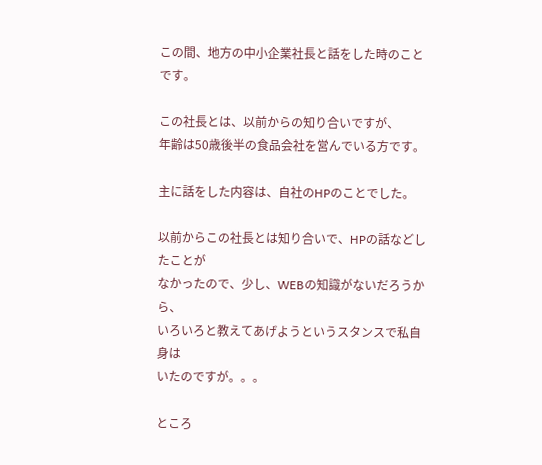この間、地方の中小企業社長と話をした時のことです。

この社長とは、以前からの知り合いですが、
年齢は50歳後半の食品会社を営んでいる方です。

主に話をした内容は、自社のHPのことでした。

以前からこの社長とは知り合いで、HPの話などしたことが
なかったので、少し、WEBの知識がないだろうから、
いろいろと教えてあげようというスタンスで私自身は
いたのですが。。。

ところ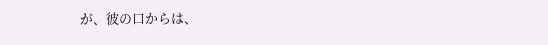が、彼の口からは、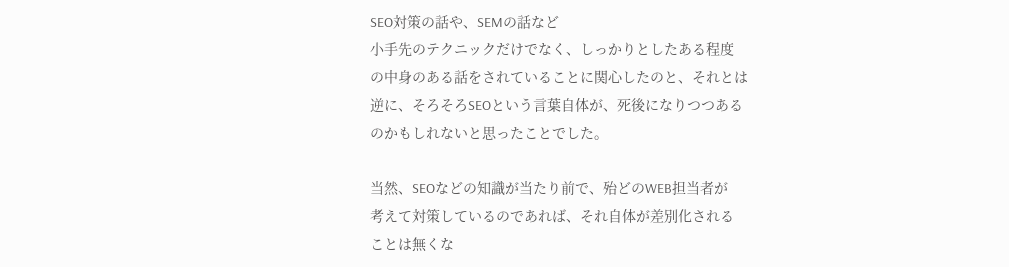SEO対策の話や、SEMの話など
小手先のテクニックだけでなく、しっかりとしたある程度
の中身のある話をされていることに関心したのと、それとは
逆に、そろそろSEOという言葉自体が、死後になりつつある
のかもしれないと思ったことでした。

当然、SEOなどの知識が当たり前で、殆どのWEB担当者が
考えて対策しているのであれば、それ自体が差別化される
ことは無くな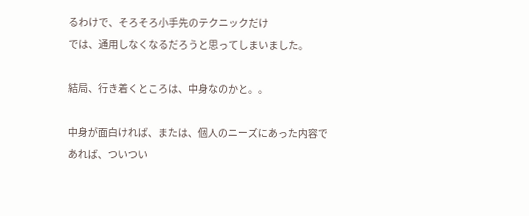るわけで、そろそろ小手先のテクニックだけ
では、通用しなくなるだろうと思ってしまいました。

結局、行き着くところは、中身なのかと。。

中身が面白ければ、または、個人のニーズにあった内容で
あれば、ついつい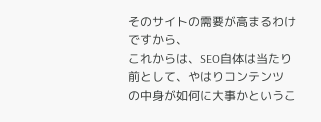そのサイトの需要が高まるわけですから、
これからは、SEO自体は当たり前として、やはりコンテンツ
の中身が如何に大事かというこ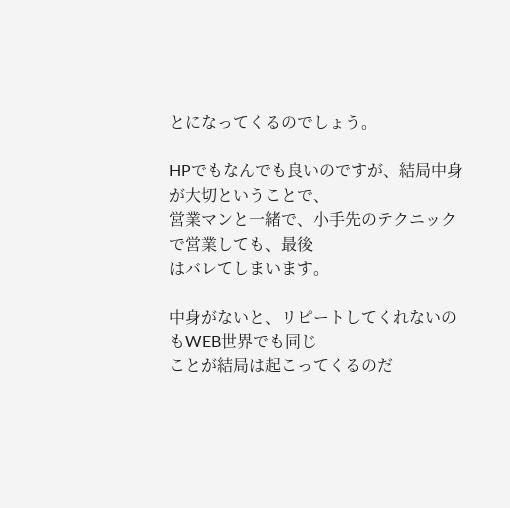とになってくるのでしょう。

HPでもなんでも良いのですが、結局中身が大切ということで、
営業マンと一緒で、小手先のテクニックで営業しても、最後
はバレてしまいます。

中身がないと、リピートしてくれないのもWEB世界でも同じ
ことが結局は起こってくるのだ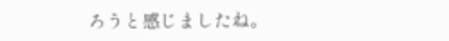ろうと感じましたね。